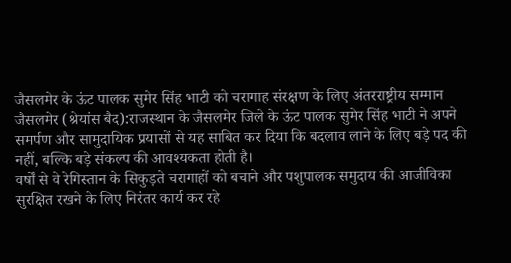जैसलमेर के ऊंट पालक सुमेर सिंह भाटी को चरागाह संरक्षण के लिए अंतरराष्ट्रीय सम्मान
जैसलमेर (श्रेयांस बैद):राजस्थान के जैसलमेर जिले के ऊंट पालक सुमेर सिंह भाटी ने अपने समर्पण और सामुदायिक प्रयासों से यह साबित कर दिया कि बदलाव लाने के लिए बड़े पद की नहीं, बल्कि बड़े संकल्प की आवश्यकता होती है।
वर्षों से वे रेगिस्तान के सिकुड़ते चरागाहों को बचाने और पशुपालक समुदाय की आजीविका सुरक्षित रखने के लिए निरंतर कार्य कर रहे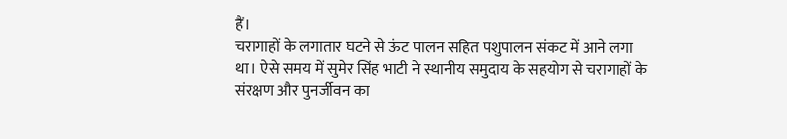हैं।
चरागाहों के लगातार घटने से ऊंट पालन सहित पशुपालन संकट में आने लगा था। ऐसे समय में सुमेर सिंह भाटी ने स्थानीय समुदाय के सहयोग से चरागाहों के संरक्षण और पुनर्जीवन का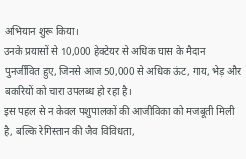अभियान शुरू किया।
उनके प्रयासों से 10,000 हेक्टेयर से अधिक घास के मैदान पुनर्जीवित हुए, जिनसे आज 50,000 से अधिक ऊंट, गाय, भेड़ और बकरियों को चारा उपलब्ध हो रहा है।
इस पहल से न केवल पशुपालकों की आजीविका को मजबूती मिली है, बल्कि रेगिस्तान की जैव विविधता,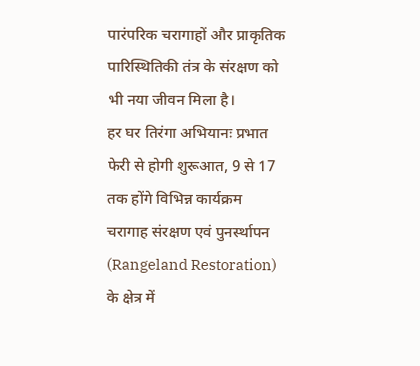पारंपरिक चरागाहों और प्राकृतिक पारिस्थितिकी तंत्र के संरक्षण को भी नया जीवन मिला है।
हर घर तिरंगा अभियानः प्रभात फेरी से होगी शुरूआत, 9 से 17 तक होंगे विभिन्न कार्यक्रम
चरागाह संरक्षण एवं पुनर्स्थापन (Rangeland Restoration) के क्षेत्र में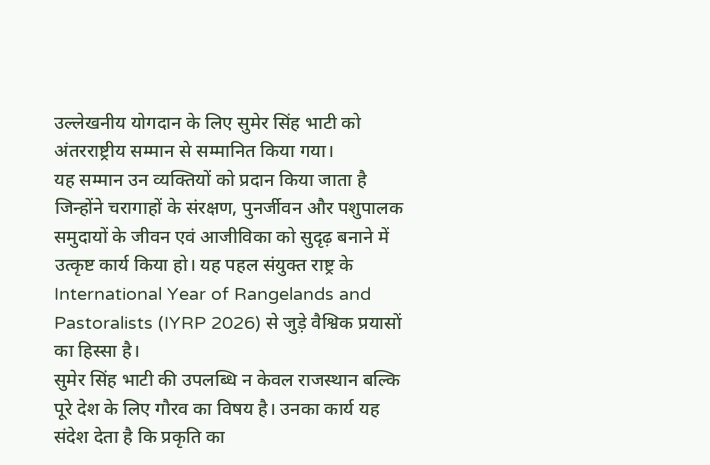उल्लेखनीय योगदान के लिए सुमेर सिंह भाटी को अंतरराष्ट्रीय सम्मान से सम्मानित किया गया।
यह सम्मान उन व्यक्तियों को प्रदान किया जाता है जिन्होंने चरागाहों के संरक्षण, पुनर्जीवन और पशुपालक समुदायों के जीवन एवं आजीविका को सुदृढ़ बनाने में उत्कृष्ट कार्य किया हो। यह पहल संयुक्त राष्ट्र के International Year of Rangelands and Pastoralists (IYRP 2026) से जुड़े वैश्विक प्रयासों का हिस्सा है।
सुमेर सिंह भाटी की उपलब्धि न केवल राजस्थान बल्कि पूरे देश के लिए गौरव का विषय है। उनका कार्य यह संदेश देता है कि प्रकृति का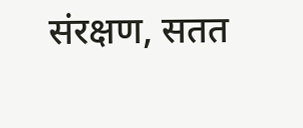संरक्षण, सतत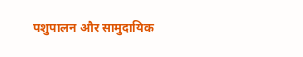पशुपालन और सामुदायिक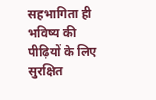सहभागिता ही भविष्य की पीढ़ियों के लिए सुरक्षित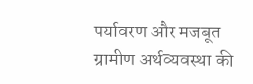पर्यावरण और मजबूत ग्रामीण अर्थव्यवस्था की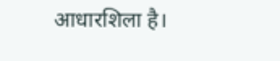आधारशिला है।